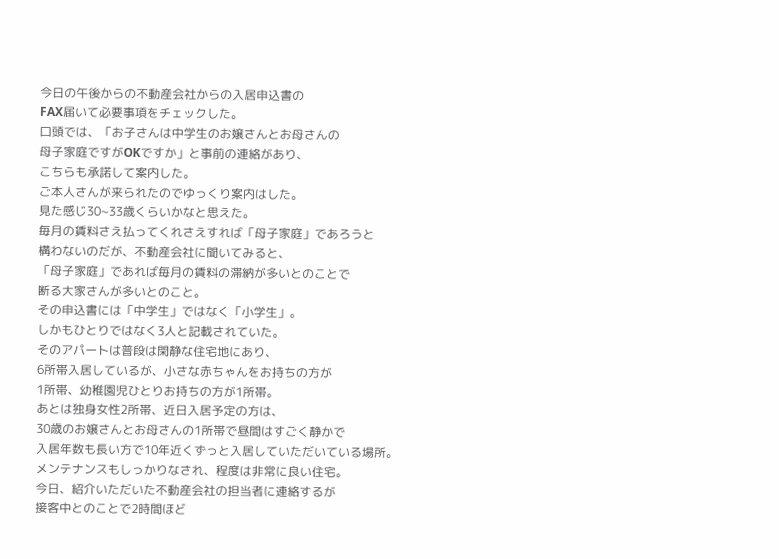今日の午後からの不動産会社からの入居申込書の
FAX届いて必要事項をチェックした。
口頭では、「お子さんは中学生のお嬢さんとお母さんの
母子家庭ですがOKですか」と事前の連絡があり、
こちらも承諾して案内した。
ご本人さんが来られたのでゆっくり案内はした。
見た感じ30~33歳くらいかなと思えた。
毎月の賃料さえ払ってくれさえすれば「母子家庭」であろうと
構わないのだが、不動産会社に聞いてみると、
「母子家庭」であれば毎月の賃料の滞納が多いとのことで
断る大家さんが多いとのこと。
その申込書には「中学生」ではなく「小学生」。
しかもひとりではなく3人と記載されていた。
そのアパートは普段は閑静な住宅地にあり、
6所帯入居しているが、小さな赤ちゃんをお持ちの方が
1所帯、幼稚園児ひとりお持ちの方が1所帯。
あとは独身女性2所帯、近日入居予定の方は、
30歳のお嬢さんとお母さんの1所帯で昼間はすごく静かで
入居年数も長い方で10年近くずっと入居していただいている場所。
メンテナンスもしっかりなされ、程度は非常に良い住宅。
今日、紹介いただいた不動産会社の担当者に連絡するが
接客中とのことで2時間ほど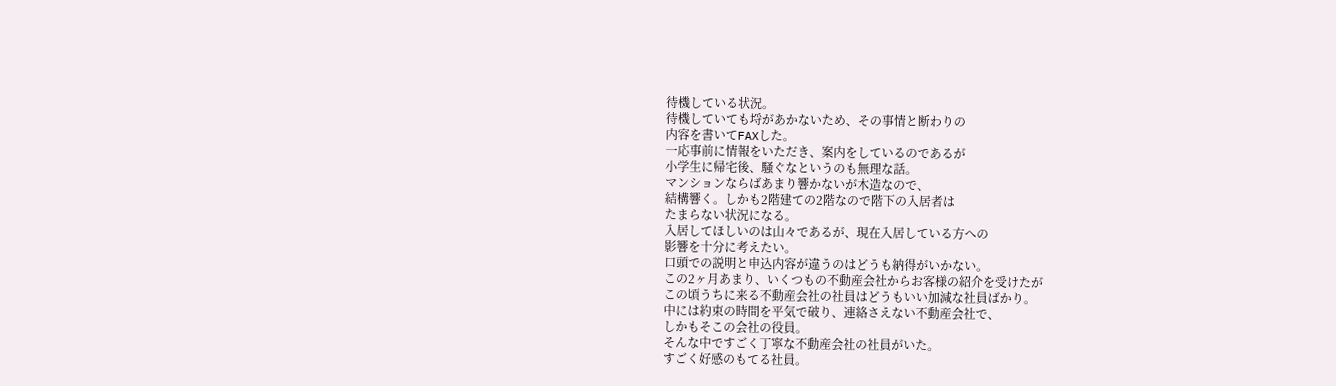待機している状況。
待機していても埒があかないため、その事情と断わりの
内容を書いてFAXした。
一応事前に情報をいただき、案内をしているのであるが
小学生に帰宅後、騒ぐなというのも無理な話。
マンションならばあまり響かないが木造なので、
結構響く。しかも2階建ての2階なので階下の入居者は
たまらない状況になる。
入居してほしいのは山々であるが、現在入居している方への
影響を十分に考えたい。
口頭での説明と申込内容が違うのはどうも納得がいかない。
この2ヶ月あまり、いくつもの不動産会社からお客様の紹介を受けたが
この頃うちに来る不動産会社の社員はどうもいい加減な社員ばかり。
中には約束の時間を平気で破り、連絡さえない不動産会社で、
しかもそこの会社の役員。
そんな中ですごく丁寧な不動産会社の社員がいた。
すごく好感のもてる社員。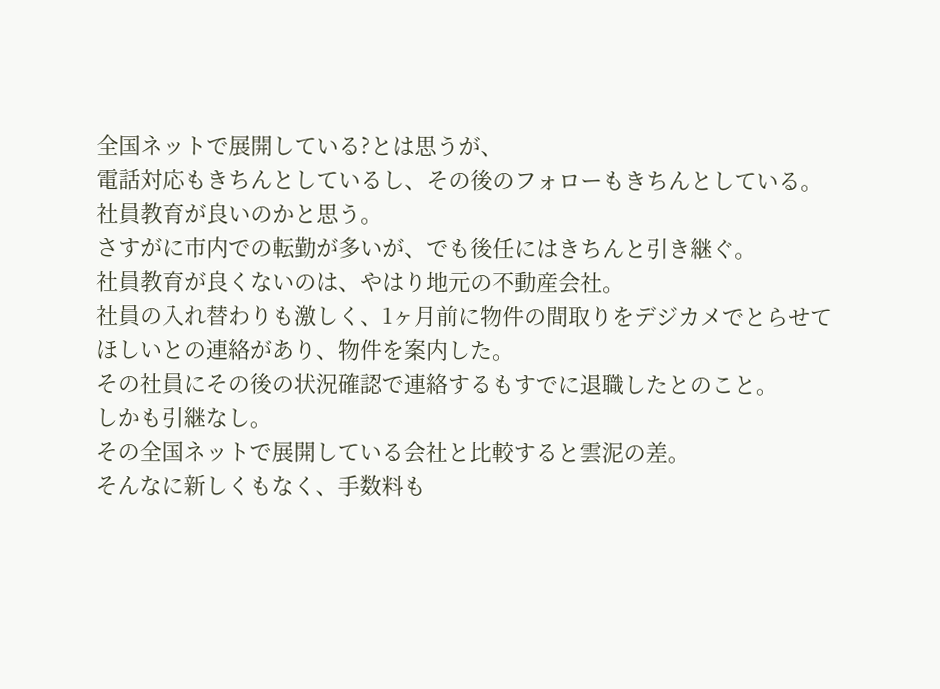全国ネットで展開している?とは思うが、
電話対応もきちんとしているし、その後のフォローもきちんとしている。
社員教育が良いのかと思う。
さすがに市内での転勤が多いが、でも後任にはきちんと引き継ぐ。
社員教育が良くないのは、やはり地元の不動産会社。
社員の入れ替わりも激しく、1ヶ月前に物件の間取りをデジカメでとらせて
ほしいとの連絡があり、物件を案内した。
その社員にその後の状況確認で連絡するもすでに退職したとのこと。
しかも引継なし。
その全国ネットで展開している会社と比較すると雲泥の差。
そんなに新しくもなく、手数料も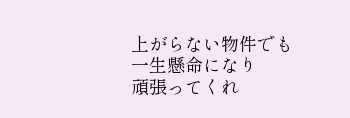上がらない物件でも一生懸命になり
頑張ってくれ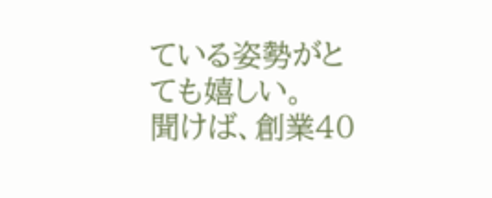ている姿勢がとても嬉しい。
聞けば、創業40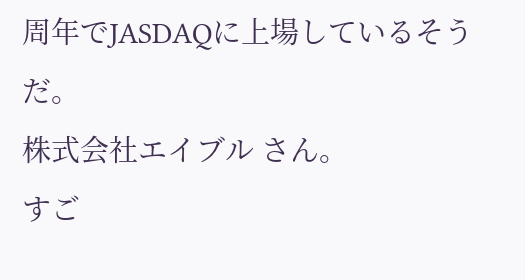周年でJASDAQに上場しているそうだ。
株式会社エイブル さん。
すご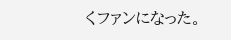くファンになった。